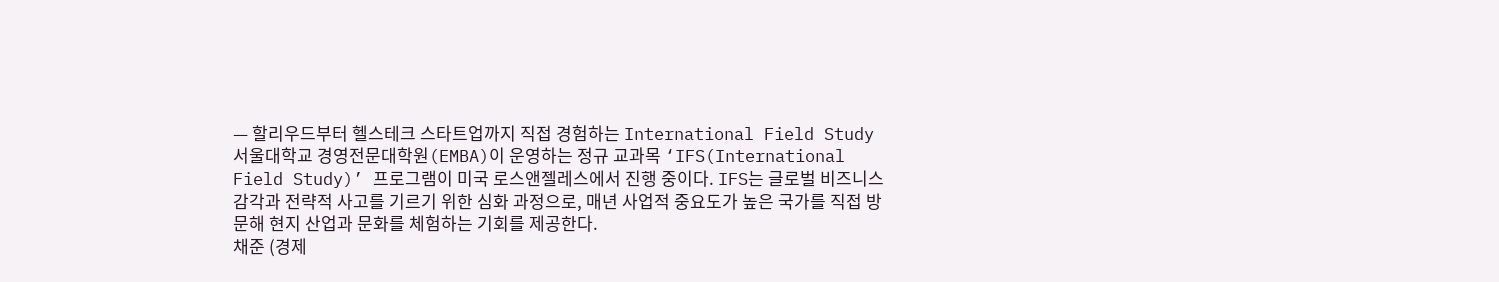— 할리우드부터 헬스테크 스타트업까지 직접 경험하는 International Field Study
서울대학교 경영전문대학원(EMBA)이 운영하는 정규 교과목 ‘IFS(International Field Study)’ 프로그램이 미국 로스앤젤레스에서 진행 중이다. IFS는 글로벌 비즈니스 감각과 전략적 사고를 기르기 위한 심화 과정으로, 매년 사업적 중요도가 높은 국가를 직접 방문해 현지 산업과 문화를 체험하는 기회를 제공한다.
채준 (경제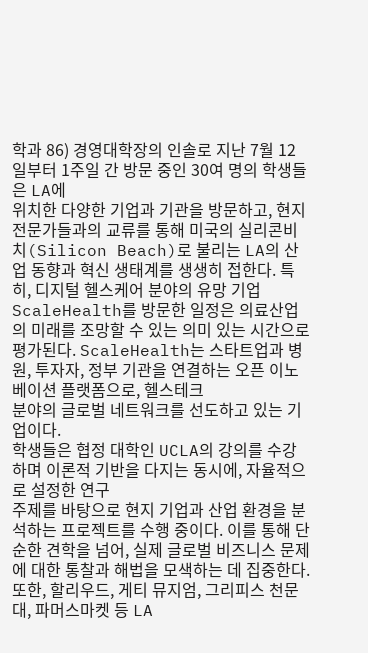학과 86) 경영대학장의 인솔로 지난 7월 12일부터 1주일 간 방문 중인 30여 명의 학생들은 LA에
위치한 다양한 기업과 기관을 방문하고, 현지 전문가들과의 교류를 통해 미국의 실리콘비치(Silicon Beach)로 불리는 LA의 산업 동향과 혁신 생태계를 생생히 접한다. 특히, 디지털 헬스케어 분야의 유망 기업
ScaleHealth를 방문한 일정은 의료산업의 미래를 조망할 수 있는 의미 있는 시간으로 평가된다. ScaleHealth는 스타트업과 병원, 투자자, 정부 기관을 연결하는 오픈 이노베이션 플랫폼으로, 헬스테크
분야의 글로벌 네트워크를 선도하고 있는 기업이다.
학생들은 협정 대학인 UCLA의 강의를 수강하며 이론적 기반을 다지는 동시에, 자율적으로 설정한 연구
주제를 바탕으로 현지 기업과 산업 환경을 분석하는 프로젝트를 수행 중이다. 이를 통해 단순한 견학을 넘어, 실제 글로벌 비즈니스 문제에 대한 통찰과 해법을 모색하는 데 집중한다. 또한, 할리우드, 게티 뮤지엄, 그리피스 천문대, 파머스마켓 등 LA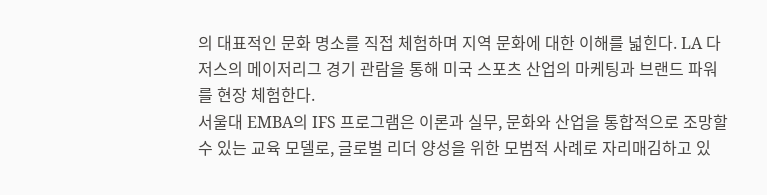의 대표적인 문화 명소를 직접 체험하며 지역 문화에 대한 이해를 넓힌다. LA 다저스의 메이저리그 경기 관람을 통해 미국 스포츠 산업의 마케팅과 브랜드 파워를 현장 체험한다.
서울대 EMBA의 IFS 프로그램은 이론과 실무, 문화와 산업을 통합적으로 조망할 수 있는 교육 모델로, 글로벌 리더 양성을 위한 모범적 사례로 자리매김하고 있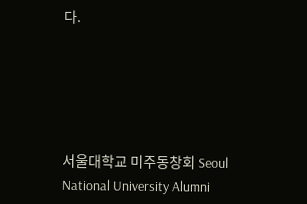다.





서울대학교 미주동창회 Seoul National University Alumni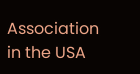Association in the USA